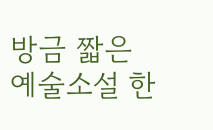방금 짧은 예술소설 한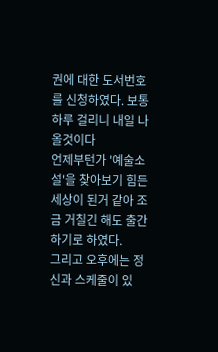권에 대한 도서번호를 신청하였다. 보통 하루 걸리니 내일 나올것이다
언제부턴가 '예술소설'을 찾아보기 힘든 세상이 된거 같아 조금 거칠긴 해도 출간하기로 하였다.
그리고 오후에는 정신과 스케줄이 있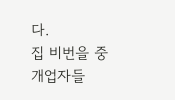다.
집 비번을 중개업자들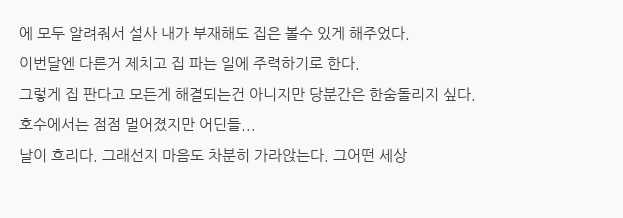에 모두 알려줘서 설사 내가 부재해도 집은 볼수 있게 해주었다.
이번달엔 다른거 제치고 집 파는 일에 주력하기로 한다.
그렇게 집 판다고 모든게 해결되는건 아니지만 당분간은 한숨돌리지 싶다.
호수에서는 점점 멀어졌지만 어딘들...
날이 흐리다. 그래선지 마음도 차분히 가라앉는다. 그어떤 세상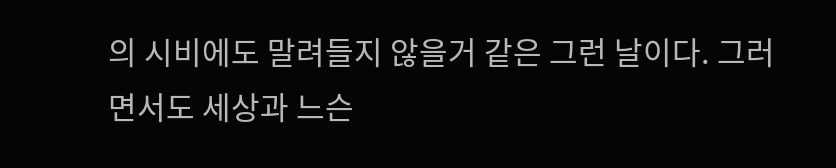의 시비에도 말려들지 않을거 같은 그런 날이다. 그러면서도 세상과 느슨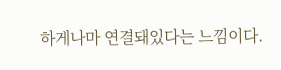하게나마 연결돼있다는 느낌이다.